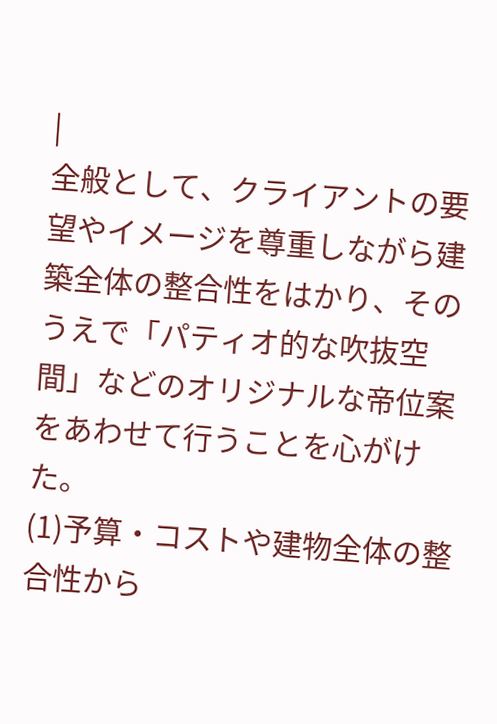|
全般として、クライアントの要望やイメージを尊重しながら建築全体の整合性をはかり、そのうえで「パティオ的な吹抜空間」などのオリジナルな帝位案をあわせて行うことを心がけた。
(1)予算・コストや建物全体の整合性から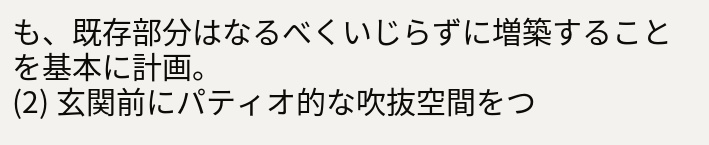も、既存部分はなるべくいじらずに増築することを基本に計画。
(2) 玄関前にパティオ的な吹抜空間をつ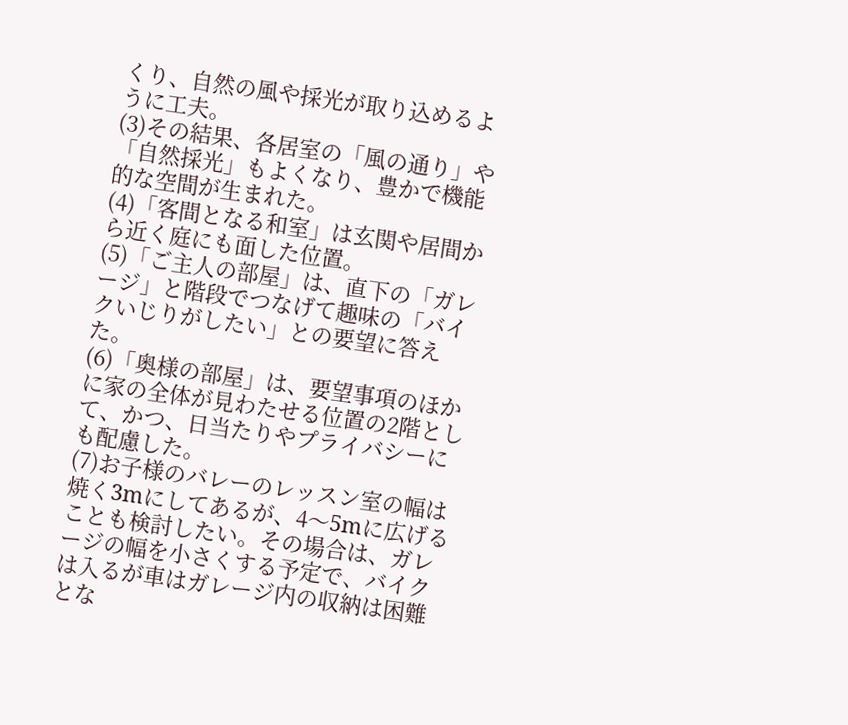くり、自然の風や採光が取り込めるように工夫。
(3)その結果、各居室の「風の通り」や「自然採光」もよくなり、豊かで機能的な空間が生まれた。
(4)「客間となる和室」は玄関や居間から近く庭にも面した位置。
(5)「ご主人の部屋」は、直下の「ガレージ」と階段でつなげて趣味の「バイクいじりがしたい」との要望に答えた。
(6)「奥様の部屋」は、要望事項のほかに家の全体が見わたせる位置の2階として、かつ、日当たりやプライバシーにも配慮した。
(7)お子様のバレーのレッスン室の幅は焼く3mにしてあるが、4〜5mに広げることも検討したい。その場合は、ガレージの幅を小さくする予定で、バイクは入るが車はガレージ内の収納は困難とな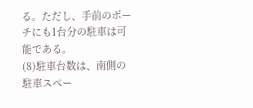る。ただし、手前のポーチにも1台分の駐車は可能である。
(8)駐車台数は、南側の駐車スペー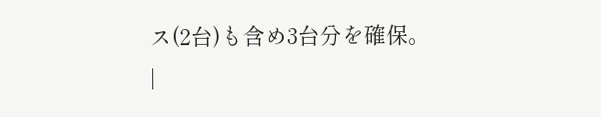ス(2台)も含め3台分を確保。
|